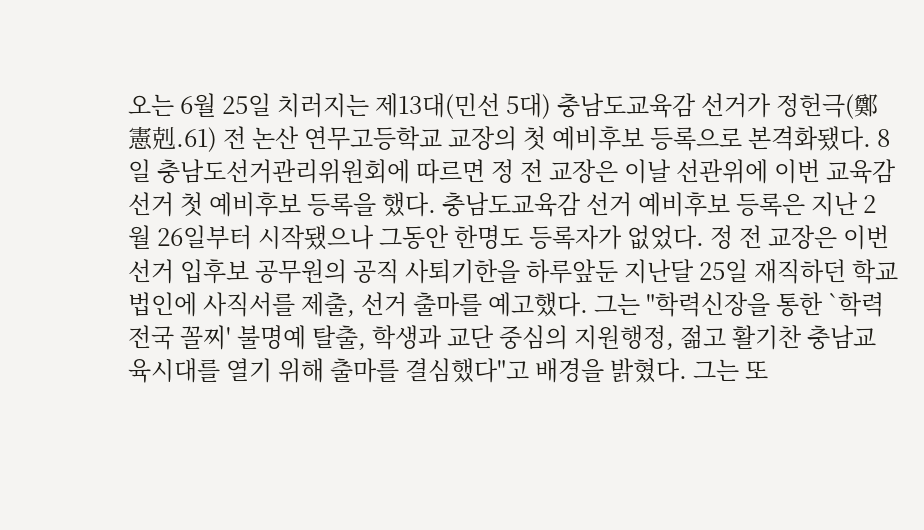오는 6월 25일 치러지는 제13대(민선 5대) 충남도교육감 선거가 정헌극(鄭憲剋.61) 전 논산 연무고등학교 교장의 첫 예비후보 등록으로 본격화됐다. 8일 충남도선거관리위원회에 따르면 정 전 교장은 이날 선관위에 이번 교육감 선거 첫 예비후보 등록을 했다. 충남도교육감 선거 예비후보 등록은 지난 2월 26일부터 시작됐으나 그동안 한명도 등록자가 없었다. 정 전 교장은 이번 선거 입후보 공무원의 공직 사퇴기한을 하루앞둔 지난달 25일 재직하던 학교 법인에 사직서를 제출, 선거 출마를 예고했다. 그는 "학력신장을 통한 `학력 전국 꼴찌' 불명예 탈출, 학생과 교단 중심의 지원행정, 젊고 활기찬 충남교육시대를 열기 위해 출마를 결심했다"고 배경을 밝혔다. 그는 또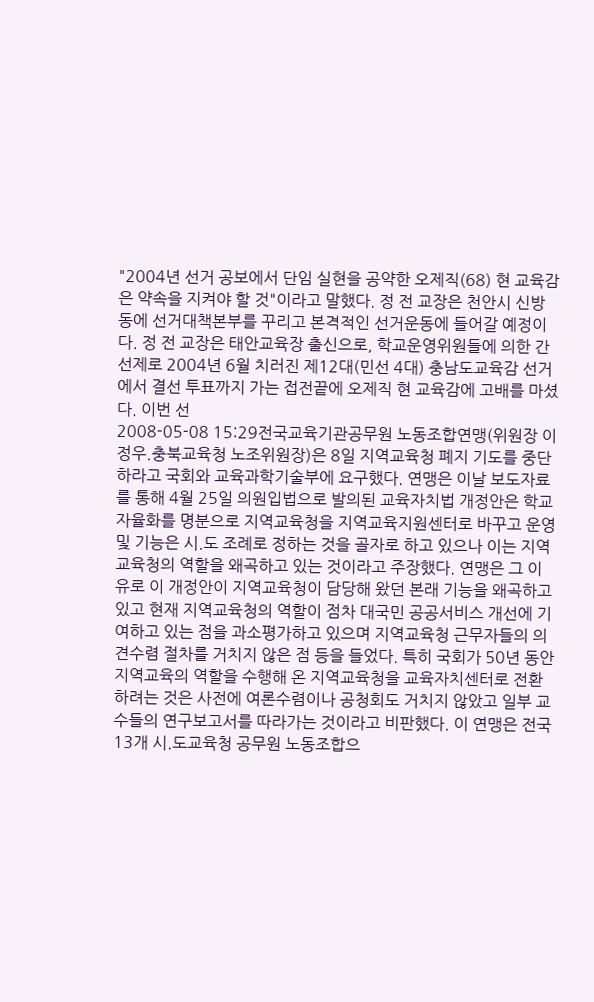"2004년 선거 공보에서 단임 실현을 공약한 오제직(68) 현 교육감은 약속을 지켜야 할 것"이라고 말했다. 정 전 교장은 천안시 신방동에 선거대책본부를 꾸리고 본격적인 선거운동에 들어갈 예정이다. 정 전 교장은 태안교육장 출신으로, 학교운영위원들에 의한 간선제로 2004년 6월 치러진 제12대(민선 4대) 충남도교육감 선거에서 결선 투표까지 가는 접전끝에 오제직 현 교육감에 고배를 마셨다. 이번 선
2008-05-08 15:29전국교육기관공무원 노동조합연맹(위원장 이정우.충북교육청 노조위원장)은 8일 지역교육청 폐지 기도를 중단하라고 국회와 교육과학기술부에 요구했다. 연맹은 이날 보도자료를 통해 4월 25일 의원입법으로 발의된 교육자치법 개정안은 학교자율화를 명분으로 지역교육청을 지역교육지원센터로 바꾸고 운영 및 기능은 시.도 조례로 정하는 것을 골자로 하고 있으나 이는 지역교육청의 역할을 왜곡하고 있는 것이라고 주장했다. 연맹은 그 이유로 이 개정안이 지역교육청이 담당해 왔던 본래 기능을 왜곡하고 있고 현재 지역교육청의 역할이 점차 대국민 공공서비스 개선에 기여하고 있는 점을 과소평가하고 있으며 지역교육청 근무자들의 의견수렴 절차를 거치지 않은 점 등을 들었다. 특히 국회가 50년 동안 지역교육의 역할을 수행해 온 지역교육청을 교육자치센터로 전환하려는 것은 사전에 여론수렴이나 공청회도 거치지 않았고 일부 교수들의 연구보고서를 따라가는 것이라고 비판했다. 이 연맹은 전국 13개 시.도교육청 공무원 노동조합으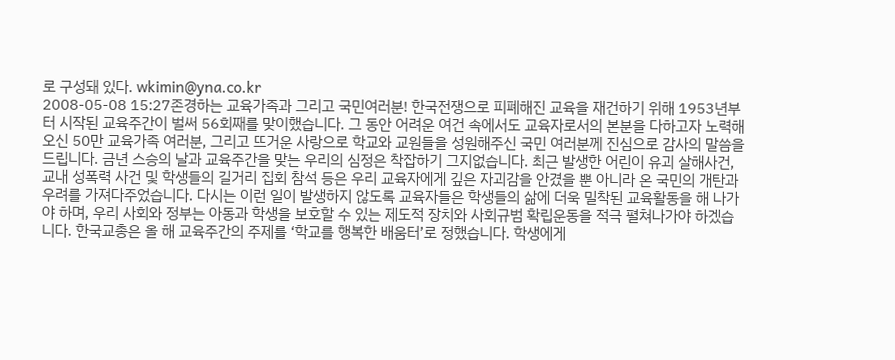로 구성돼 있다. wkimin@yna.co.kr
2008-05-08 15:27존경하는 교육가족과 그리고 국민여러분! 한국전쟁으로 피폐해진 교육을 재건하기 위해 1953년부터 시작된 교육주간이 벌써 56회째를 맞이했습니다. 그 동안 어려운 여건 속에서도 교육자로서의 본분을 다하고자 노력해 오신 50만 교육가족 여러분, 그리고 뜨거운 사랑으로 학교와 교원들을 성원해주신 국민 여러분께 진심으로 감사의 말씀을 드립니다. 금년 스승의 날과 교육주간을 맞는 우리의 심정은 착잡하기 그지없습니다. 최근 발생한 어린이 유괴 살해사건, 교내 성폭력 사건 및 학생들의 길거리 집회 참석 등은 우리 교육자에게 깊은 자괴감을 안겼을 뿐 아니라 온 국민의 개탄과 우려를 가져다주었습니다. 다시는 이런 일이 발생하지 않도록 교육자들은 학생들의 삶에 더욱 밀착된 교육활동을 해 나가야 하며, 우리 사회와 정부는 아동과 학생을 보호할 수 있는 제도적 장치와 사회규범 확립운동을 적극 펼쳐나가야 하겠습니다. 한국교총은 올 해 교육주간의 주제를 ‘학교를 행복한 배움터’로 정했습니다. 학생에게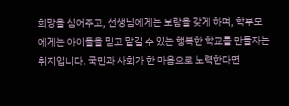희망을 심어주고, 선생님에게는 보람을 갖게 하며, 학부모에게는 아이들을 믿고 맡길 수 있는 행복한 학교를 만들자는 취지입니다. 국민과 사회가 한 마음으로 노력한다면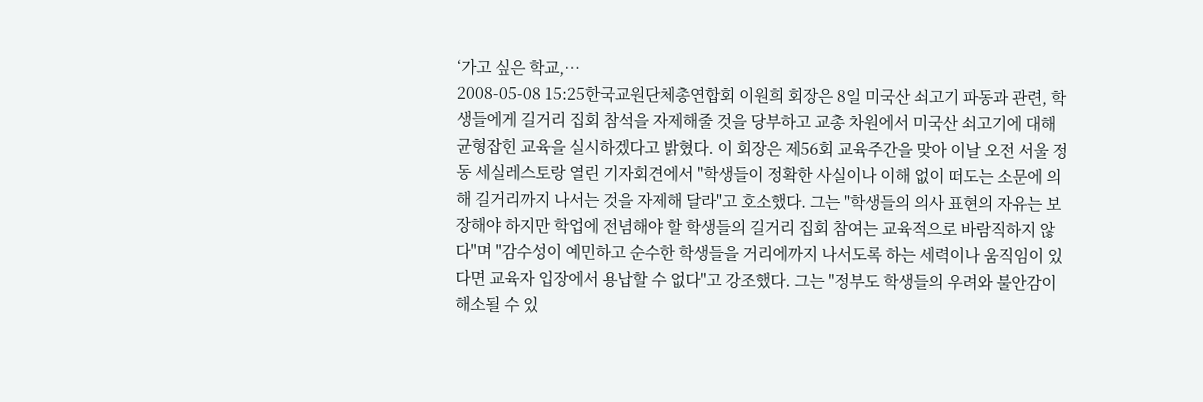‘가고 싶은 학교,…
2008-05-08 15:25한국교원단체총연합회 이원희 회장은 8일 미국산 쇠고기 파동과 관련, 학생들에게 길거리 집회 참석을 자제해줄 것을 당부하고 교총 차원에서 미국산 쇠고기에 대해 균형잡힌 교육을 실시하겠다고 밝혔다. 이 회장은 제56회 교육주간을 맞아 이날 오전 서울 정동 세실레스토랑 열린 기자회견에서 "학생들이 정확한 사실이나 이해 없이 떠도는 소문에 의해 길거리까지 나서는 것을 자제해 달라"고 호소했다. 그는 "학생들의 의사 표현의 자유는 보장해야 하지만 학업에 전념해야 할 학생들의 길거리 집회 참여는 교육적으로 바람직하지 않다"며 "감수성이 예민하고 순수한 학생들을 거리에까지 나서도록 하는 세력이나 움직임이 있다면 교육자 입장에서 용납할 수 없다"고 강조했다. 그는 "정부도 학생들의 우려와 불안감이 해소될 수 있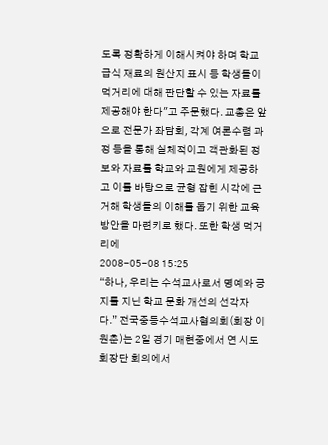도록 정확하게 이해시켜야 하며 학교급식 재료의 원산지 표시 등 학생들이 먹거리에 대해 판단할 수 있는 자료를 제공해야 한다"고 주문했다. 교총은 앞으로 전문가 좌담회, 각계 여론수렴 과정 등을 통해 실체적이고 객관화된 정보와 자료를 학교와 교원에게 제공하고 이를 바탕으로 균형 잡힌 시각에 근거해 학생들의 이해를 돕기 위한 교육방안을 마련키로 했다. 또한 학생 먹거리에
2008-05-08 15:25
“하나, 우리는 수석교사로서 명예와 긍지를 지닌 학교 문화 개선의 선각자다.” 전국중등수석교사협의회(회장 이원춘)는 2일 경기 매현중에서 연 시도회장단 회의에서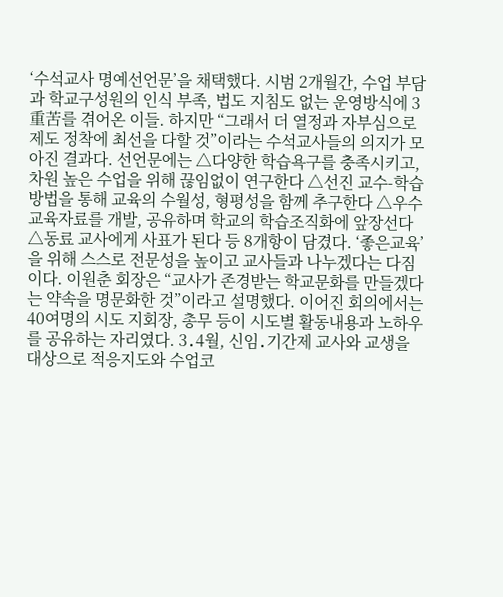‘수석교사 명예선언문’을 채택했다. 시범 2개월간, 수업 부담과 학교구성원의 인식 부족, 법도 지침도 없는 운영방식에 3重苦를 겪어온 이들. 하지만 “그래서 더 열정과 자부심으로 제도 정착에 최선을 다할 것”이라는 수석교사들의 의지가 모아진 결과다. 선언문에는 △다양한 학습욕구를 충족시키고, 차원 높은 수업을 위해 끊임없이 연구한다 △선진 교수-학습방법을 통해 교육의 수월성, 형평성을 함께 추구한다 △우수 교육자료를 개발, 공유하며 학교의 학습조직화에 앞장선다 △동료 교사에게 사표가 된다 등 8개항이 담겼다. ‘좋은교육’을 위해 스스로 전문성을 높이고 교사들과 나누겠다는 다짐이다. 이원춘 회장은 “교사가 존경받는 학교문화를 만들겠다는 약속을 명문화한 것”이라고 설명했다. 이어진 회의에서는 40여명의 시도 지회장, 총무 등이 시도별 활동내용과 노하우를 공유하는 자리였다. 3․4월, 신임․기간제 교사와 교생을 대상으로 적응지도와 수업코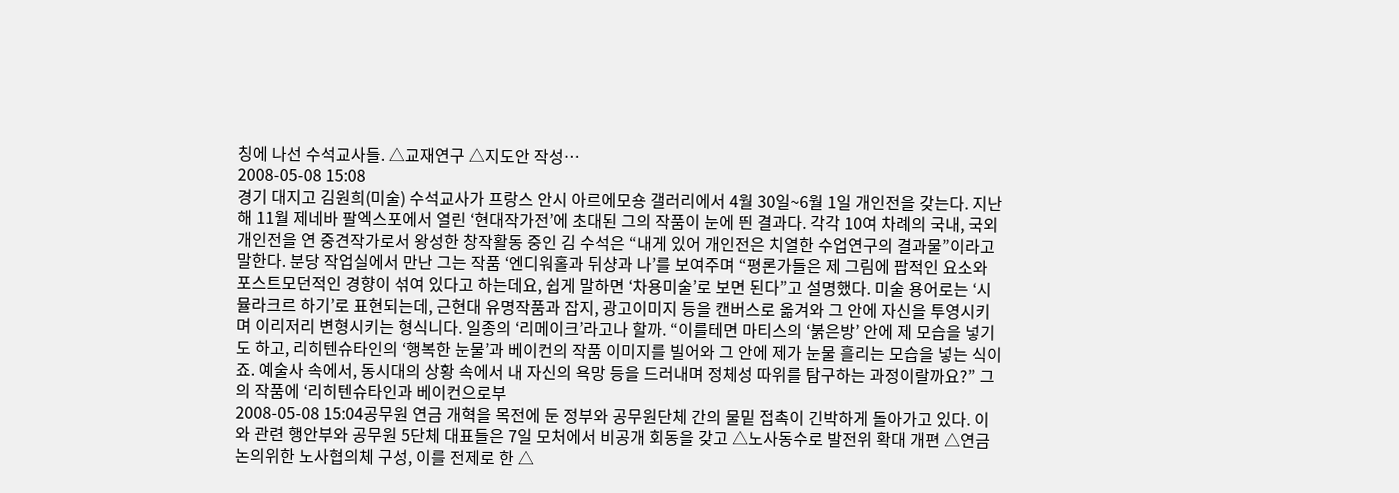칭에 나선 수석교사들. △교재연구 △지도안 작성…
2008-05-08 15:08
경기 대지고 김원희(미술) 수석교사가 프랑스 안시 아르에모숑 갤러리에서 4월 30일~6월 1일 개인전을 갖는다. 지난해 11월 제네바 팔엑스포에서 열린 ‘현대작가전’에 초대된 그의 작품이 눈에 띈 결과다. 각각 10여 차례의 국내, 국외 개인전을 연 중견작가로서 왕성한 창작활동 중인 김 수석은 “내게 있어 개인전은 치열한 수업연구의 결과물”이라고 말한다. 분당 작업실에서 만난 그는 작품 ‘엔디워홀과 뒤샹과 나’를 보여주며 “평론가들은 제 그림에 팝적인 요소와 포스트모던적인 경향이 섞여 있다고 하는데요, 쉽게 말하면 ‘차용미술’로 보면 된다”고 설명했다. 미술 용어로는 ‘시뮬라크르 하기’로 표현되는데, 근현대 유명작품과 잡지, 광고이미지 등을 캔버스로 옮겨와 그 안에 자신을 투영시키며 이리저리 변형시키는 형식니다. 일종의 ‘리메이크’라고나 할까. “이를테면 마티스의 ‘붉은방’ 안에 제 모습을 넣기도 하고, 리히텐슈타인의 ‘행복한 눈물’과 베이컨의 작품 이미지를 빌어와 그 안에 제가 눈물 흘리는 모습을 넣는 식이죠. 예술사 속에서, 동시대의 상황 속에서 내 자신의 욕망 등을 드러내며 정체성 따위를 탐구하는 과정이랄까요?” 그의 작품에 ‘리히텐슈타인과 베이컨으로부
2008-05-08 15:04공무원 연금 개혁을 목전에 둔 정부와 공무원단체 간의 물밑 접촉이 긴박하게 돌아가고 있다. 이와 관련 행안부와 공무원 5단체 대표들은 7일 모처에서 비공개 회동을 갖고 △노사동수로 발전위 확대 개편 △연금 논의위한 노사협의체 구성, 이를 전제로 한 △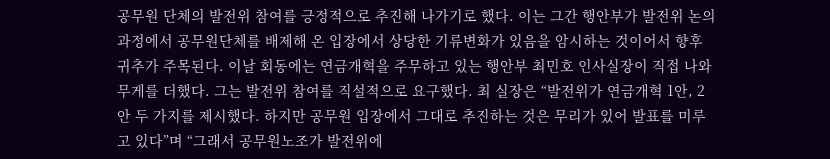공무원 단체의 발전위 참여를 긍정적으로 추진해 나가기로 했다. 이는 그간 행안부가 발전위 논의 과정에서 공무원단체를 배제해 온 입장에서 상당한 기류변화가 있음을 암시하는 것이어서 향후 귀추가 주목된다. 이날 회동에는 연금개혁을 주무하고 있는 행안부 최민호 인사실장이 직접 나와 무게를 더했다. 그는 발전위 참여를 직설적으로 요구했다. 최 실장은 “발전위가 연금개혁 1안, 2안 두 가지를 제시했다. 하지만 공무원 입장에서 그대로 추진하는 것은 무리가 있어 발표를 미루고 있다”며 “그래서 공무원노조가 발전위에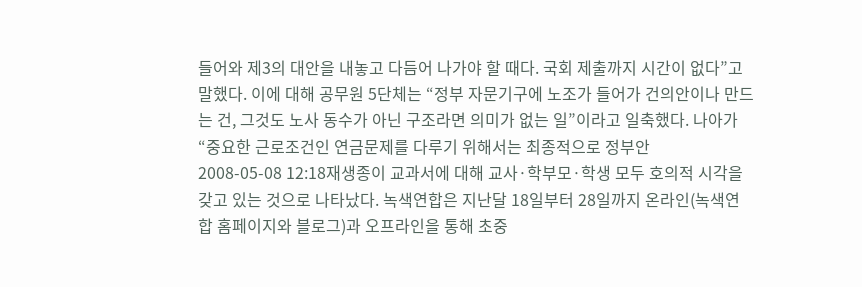들어와 제3의 대안을 내놓고 다듬어 나가야 할 때다. 국회 제출까지 시간이 없다”고 말했다. 이에 대해 공무원 5단체는 “정부 자문기구에 노조가 들어가 건의안이나 만드는 건, 그것도 노사 동수가 아닌 구조라면 의미가 없는 일”이라고 일축했다. 나아가 “중요한 근로조건인 연금문제를 다루기 위해서는 최종적으로 정부안
2008-05-08 12:18재생종이 교과서에 대해 교사·학부모·학생 모두 호의적 시각을 갖고 있는 것으로 나타났다. 녹색연합은 지난달 18일부터 28일까지 온라인(녹색연합 홈페이지와 블로그)과 오프라인을 통해 초중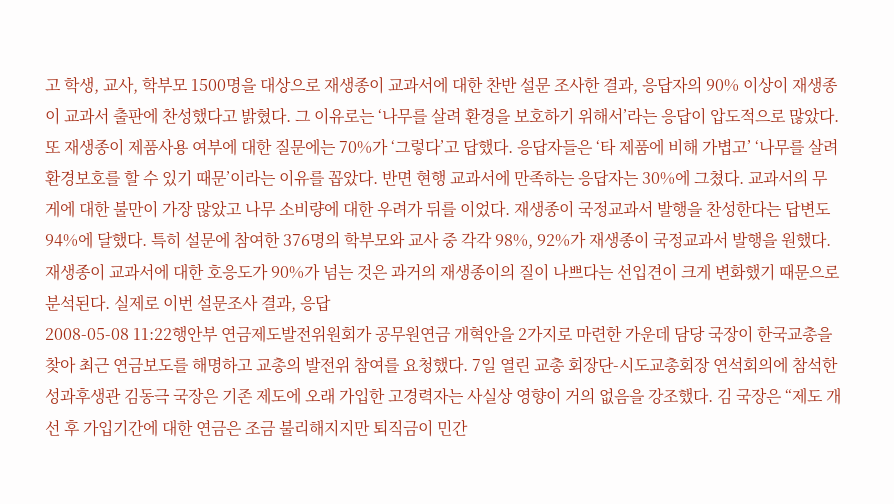고 학생, 교사, 학부모 1500명을 대상으로 재생종이 교과서에 대한 찬반 설문 조사한 결과, 응답자의 90% 이상이 재생종이 교과서 출판에 찬성했다고 밝혔다. 그 이유로는 ‘나무를 살려 환경을 보호하기 위해서’라는 응답이 압도적으로 많았다. 또 재생종이 제품사용 여부에 대한 질문에는 70%가 ‘그렇다’고 답했다. 응답자들은 ‘타 제품에 비해 가볍고’ ‘나무를 살려 환경보호를 할 수 있기 때문’이라는 이유를 꼽았다. 반면 현행 교과서에 만족하는 응답자는 30%에 그쳤다. 교과서의 무게에 대한 불만이 가장 많았고 나무 소비량에 대한 우려가 뒤를 이었다. 재생종이 국정교과서 발행을 찬성한다는 답변도 94%에 달했다. 특히 설문에 참여한 376명의 학부모와 교사 중 각각 98%, 92%가 재생종이 국정교과서 발행을 원했다. 재생종이 교과서에 대한 호응도가 90%가 넘는 것은 과거의 재생종이의 질이 나쁘다는 선입견이 크게 변화했기 때문으로 분석된다. 실제로 이번 설문조사 결과, 응답
2008-05-08 11:22행안부 연금제도발전위원회가 공무원연금 개혁안을 2가지로 마련한 가운데 담당 국장이 한국교총을 찾아 최근 연금보도를 해명하고 교총의 발전위 참여를 요청했다. 7일 열린 교총 회장단-시도교총회장 연석회의에 참석한 성과후생관 김동극 국장은 기존 제도에 오래 가입한 고경력자는 사실상 영향이 거의 없음을 강조했다. 김 국장은 “제도 개선 후 가입기간에 대한 연금은 조금 불리해지지만 퇴직금이 민간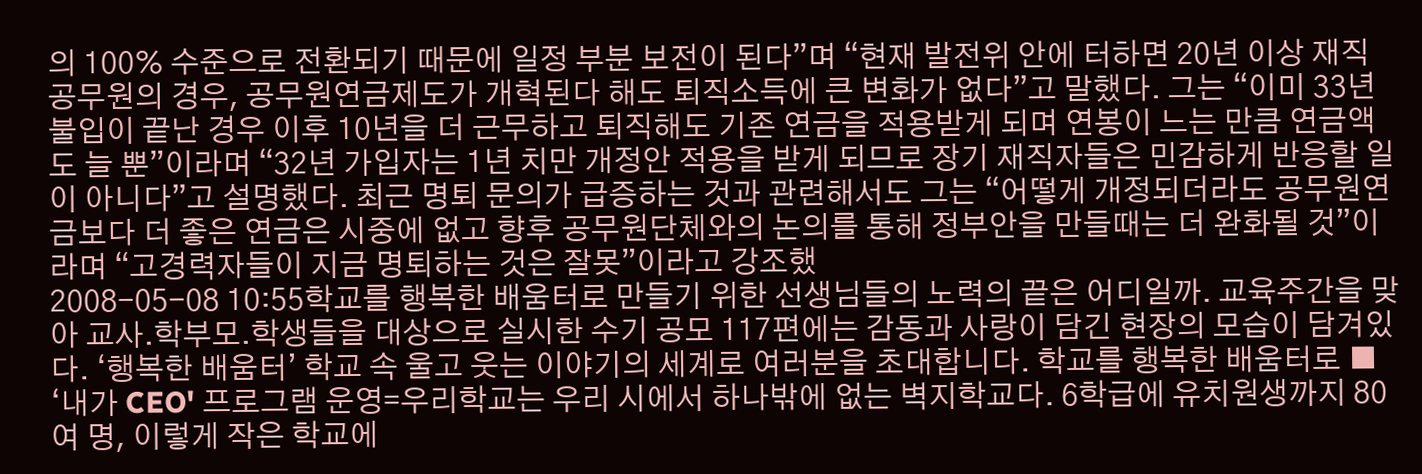의 100% 수준으로 전환되기 때문에 일정 부분 보전이 된다”며 “현재 발전위 안에 터하면 20년 이상 재직공무원의 경우, 공무원연금제도가 개혁된다 해도 퇴직소득에 큰 변화가 없다”고 말했다. 그는 “이미 33년 불입이 끝난 경우 이후 10년을 더 근무하고 퇴직해도 기존 연금을 적용받게 되며 연봉이 느는 만큼 연금액도 늘 뿐”이라며 “32년 가입자는 1년 치만 개정안 적용을 받게 되므로 장기 재직자들은 민감하게 반응할 일이 아니다”고 설명했다. 최근 명퇴 문의가 급증하는 것과 관련해서도 그는 “어떻게 개정되더라도 공무원연금보다 더 좋은 연금은 시중에 없고 향후 공무원단체와의 논의를 통해 정부안을 만들때는 더 완화될 것”이라며 “고경력자들이 지금 명퇴하는 것은 잘못”이라고 강조했
2008-05-08 10:55학교를 행복한 배움터로 만들기 위한 선생님들의 노력의 끝은 어디일까. 교육주간을 맞아 교사․학부모․학생들을 대상으로 실시한 수기 공모 117편에는 감동과 사랑이 담긴 현장의 모습이 담겨있다. ‘행복한 배움터’ 학교 속 울고 웃는 이야기의 세계로 여러분을 초대합니다. 학교를 행복한 배움터로 ■ ‘내가 CEO' 프로그램 운영=우리학교는 우리 시에서 하나밖에 없는 벽지학교다. 6학급에 유치원생까지 80여 명, 이렇게 작은 학교에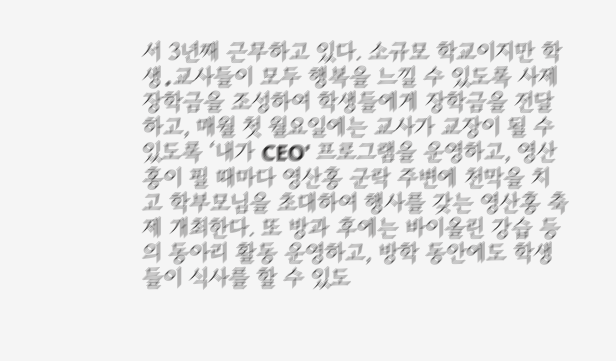서 3년째 근무하고 있다. 소규모 학교이지만 학생․교사들이 모두 행복을 느낄 수 있도록 사제장학금을 조성하여 학생들에게 장학금을 전달하고, 매월 첫 월요일에는 교사가 교장이 될 수 있도록 ‘내가 CEO' 프로그램을 운영하고, 영산홍이 필 때마다 영산홍 군락 주변에 천막을 치고 학부모님을 초대하여 행사를 갖는 영산홍 축제 개최한다. 또 방과 후에는 바이올린 강습 등의 동아리 활동 운영하고, 방학 동안에도 학생들이 식사를 할 수 있도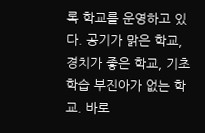록 학교를 운영하고 있다. 공기가 맑은 학교, 경치가 좋은 학교, 기초학습 부진아가 없는 학교. 바로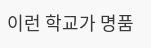이런 학교가 명품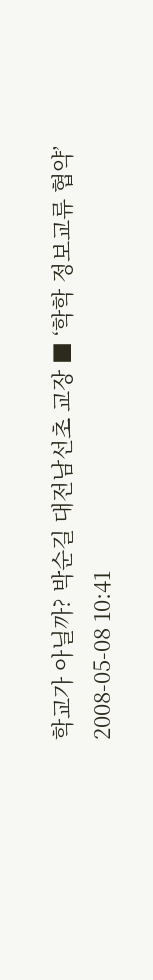학교가 아닐까? 박순길 대전남선초 교장 ■ ‘학학 정보교류 협약’
2008-05-08 10:41